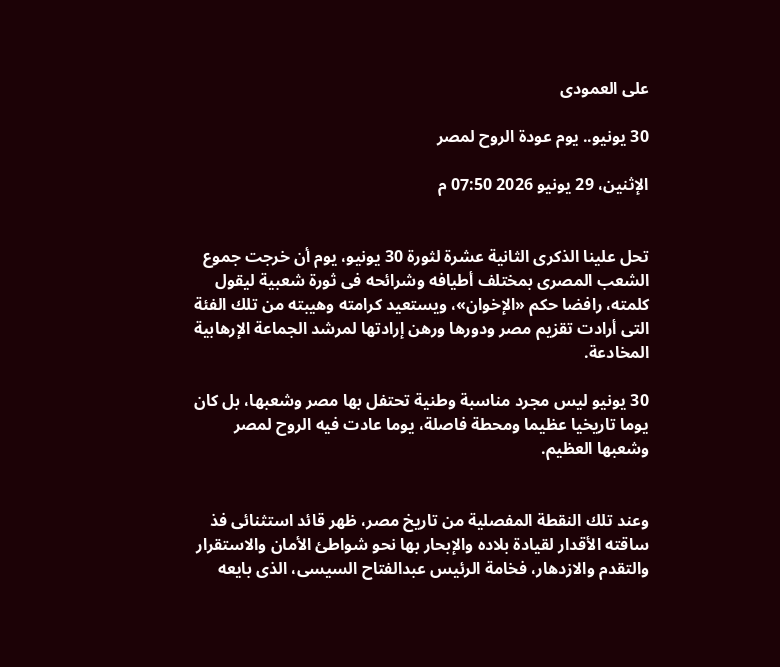على العمودى

30 يونيو.. يوم عودة الروح لمصر

الإثنين، 29 يونيو 2026 07:50 م


تحل علينا الذكرى الثانية عشرة لثورة 30 يونيو، يوم أن خرجت جموع الشعب المصرى بمختلف أطيافه وشرائحه فى ثورة شعبية ليقول كلمته، رافضا حكم «الإخوان»، ويستعيد كرامته وهيبته من تلك الفئة التى أرادت تقزيم مصر ودورها ورهن إرادتها لمرشد الجماعة الإرهابية المخادعة.

30 يونيو ليس مجرد مناسبة وطنية تحتفل بها مصر وشعبها، بل كان يوما تاريخيا عظيما ومحطة فاصلة، يوما عادت فيه الروح لمصر وشعبها العظيم.


وعند تلك النقطة المفصلية من تاريخ مصر، ظهر قائد استثنائى فذ ساقته الأقدار لقيادة بلاده والإبحار بها نحو شواطئ الأمان والاستقرار والتقدم والازدهار، فخامة الرئيس عبدالفتاح السيسى، الذى بايعه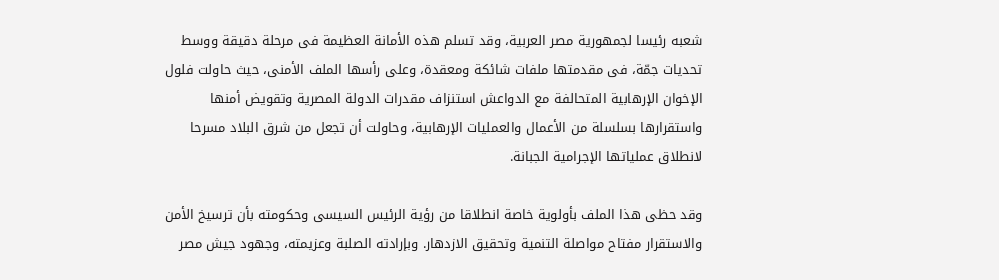شعبه رئيسا لجمهورية مصر العربية، وقد تسلم هذه الأمانة العظيمة فى مرحلة دقيقة ووسط تحديات جمّة، فى مقدمتها ملفات شائكة ومعقدة، وعلى رأسها الملف الأمنى، حيث حاولت فلول الإخوان الإرهابية المتحالفة مع الدواعش استنزاف مقدرات الدولة المصرية وتقويض أمنها واستقرارها بسلسلة من الأعمال والعمليات الإرهابية، وحاولت أن تجعل من شرق البلاد مسرحا لانطلاق عملياتها الإجرامية الجبانة.

وقد حظى هذا الملف بأولوية خاصة انطلاقا من رؤية الرئيس السيسى وحكومته بأن ترسيخ الأمن والاستقرار مفتاح مواصلة التنمية وتحقيق الازدهار. وبإرادته الصلبة وعزيمته، وجهود جيش مصر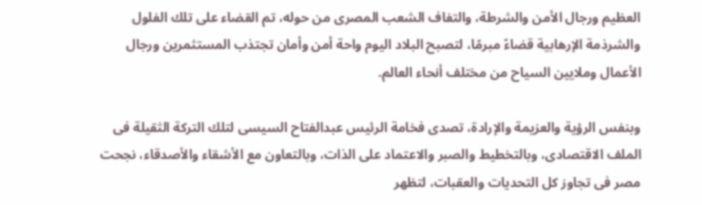العظيم ورجال الأمن والشرطة، والتفاف الشعب المصرى من حوله، تم القضاء على تلك الفلول والشرذمة الإرهابية قضاءً مبرمًا، لتصبح البلاد اليوم واحة أمن وأمان تجتذب المستثمرين ورجال الأعمال وملايين السياح من مختلف أنحاء العالم.

وبنفس الرؤية والعزيمة والإرادة، تصدى فخامة الرئيس عبدالفتاح السيسى لتلك التركة الثقيلة فى الملف الاقتصادى، وبالتخطيط والصبر والاعتماد على الذات، وبالتعاون مع الأشقاء والأصدقاء، نجحت مصر فى تجاوز كل التحديات والعقبات، لتظهر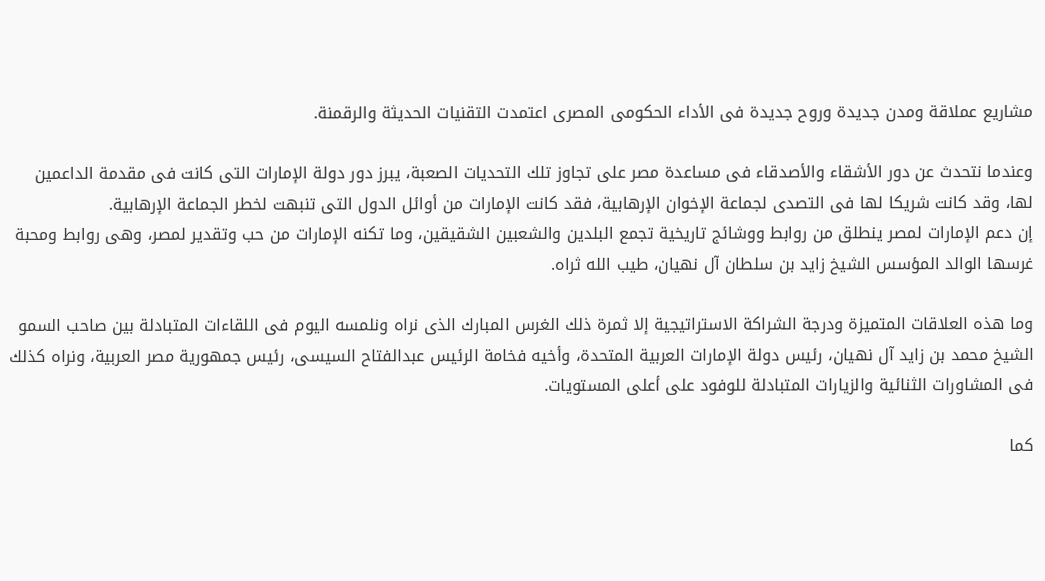مشاريع عملاقة ومدن جديدة وروح جديدة فى الأداء الحكومى المصرى اعتمدت التقنيات الحديثة والرقمنة.

وعندما نتحدث عن دور الأشقاء والأصدقاء فى مساعدة مصر على تجاوز تلك التحديات الصعبة، يبرز دور دولة الإمارات التى كانت فى مقدمة الداعمين لها، وقد كانت شريكا لها فى التصدى لجماعة الإخوان الإرهابية، فقد كانت الإمارات من أوائل الدول التى تنبهت لخطر الجماعة الإرهابية.
إن دعم الإمارات لمصر ينطلق من روابط ووشائج تاريخية تجمع البلدين والشعبين الشقيقين، وما تكنه الإمارات من حب وتقدير لمصر، وهى روابط ومحبة غرسها الوالد المؤسس الشيخ زايد بن سلطان آل نهيان، طيب الله ثراه.

وما هذه العلاقات المتميزة ودرجة الشراكة الاستراتيجية إلا ثمرة ذلك الغرس المبارك الذى نراه ونلمسه اليوم فى اللقاءات المتبادلة بين صاحب السمو الشيخ محمد بن زايد آل نهيان، رئيس دولة الإمارات العربية المتحدة، وأخيه فخامة الرئيس عبدالفتاح السيسى، رئيس جمهورية مصر العربية، ونراه كذلك فى المشاورات الثنائية والزيارات المتبادلة للوفود على أعلى المستويات.

كما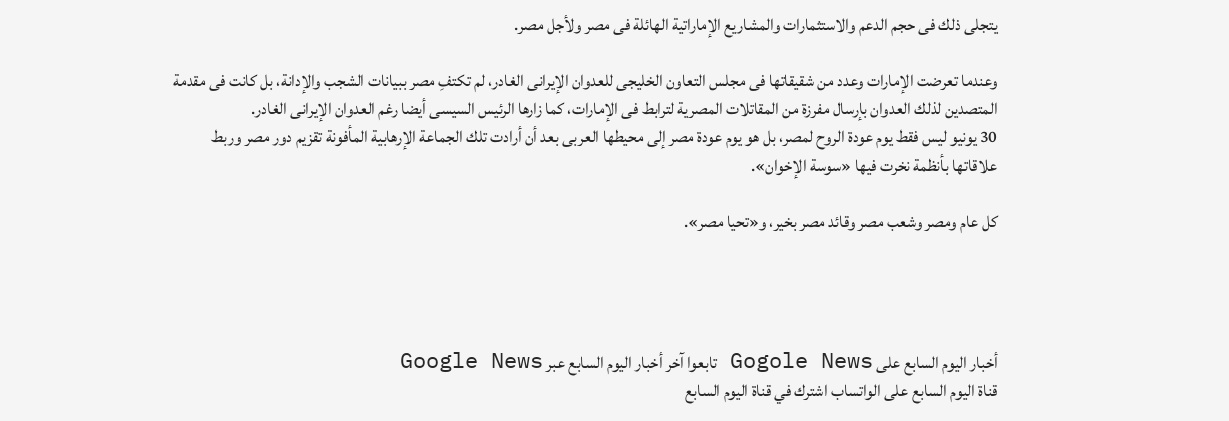يتجلى ذلك فى حجم الدعم والاستثمارات والمشاريع الإماراتية الهائلة فى مصر ولأجل مصر.

وعندما تعرضت الإمارات وعدد من شقيقاتها فى مجلس التعاون الخليجى للعدوان الإيرانى الغادر، لم تكتفِ مصر ببيانات الشجب والإدانة، بل كانت فى مقدمة المتصدين لذلك العدوان بإرسال مفرزة من المقاتلات المصرية لترابط فى الإمارات، كما زارها الرئيس السيسى أيضا رغم العدوان الإيرانى الغادر.
30 يونيو ليس فقط يوم عودة الروح لمصر، بل هو يوم عودة مصر إلى محيطها العربى بعد أن أرادت تلك الجماعة الإرهابية المأفونة تقزيم دور مصر وربط علاقاتها بأنظمة نخرت فيها «سوسة الإخوان».

كل عام ومصر وشعب مصر وقائد مصر بخير، و«تحيا مصر».




أخبار اليوم السابع على Gogole News تابعوا آخر أخبار اليوم السابع عبر Google News
قناة اليوم السابع على الواتساب اشترك في قناة اليوم السابع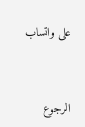على واتساب



الرجوع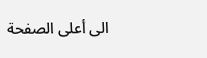الى أعلى الصفحة